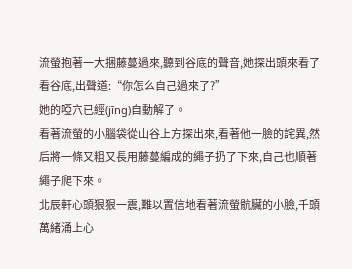流螢抱著一大捆藤蔓過來,聽到谷底的聲音,她探出頭來看了看谷底,出聲道:“你怎么自己過來了?”
她的啞穴已經(jīng)自動解了。
看著流螢的小腦袋從山谷上方探出來,看著他一臉的詫異,然后將一條又粗又長用藤蔓編成的繩子扔了下來,自己也順著繩子爬下來。
北辰軒心頭狠狠一震,難以置信地看著流螢骯臟的小臉,千頭萬緒涌上心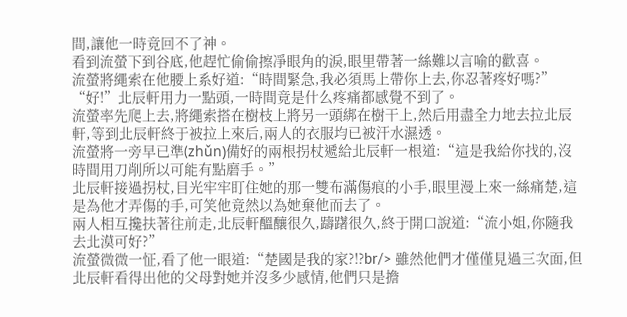間,讓他一時竟回不了神。
看到流螢下到谷底,他趕忙偷偷擦凈眼角的淚,眼里帶著一絲難以言喻的歡喜。
流螢將繩索在他腰上系好道:“時間緊急,我必須馬上帶你上去,你忍著疼好嗎?”
“好!”北辰軒用力一點頭,一時間竟是什么疼痛都感覺不到了。
流螢率先爬上去,將繩索搭在樹枝上將另一頭綁在樹干上,然后用盡全力地去拉北辰軒,等到北辰軒終于被拉上來后,兩人的衣服均已被汗水濕透。
流螢將一旁早已準(zhǔn)備好的兩根拐杖遞給北辰軒一根道:“這是我給你找的,沒時間用刀削所以可能有點磨手。”
北辰軒接過拐杖,目光牢牢盯住她的那一雙布滿傷痕的小手,眼里漫上來一絲痛楚,這是為他才弄傷的手,可笑他竟然以為她棄他而去了。
兩人相互攙扶著往前走,北辰軒醞釀很久,躊躇很久,終于開口說道:“流小姐,你隨我去北漠可好?”
流螢微微一怔,看了他一眼道:“楚國是我的家?!?br/> 雖然他們才僅僅見過三次面,但北辰軒看得出他的父母對她并沒多少感情,他們只是擔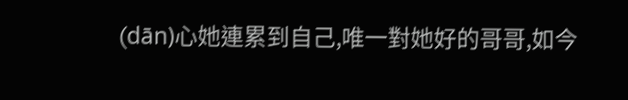(dān)心她連累到自己,唯一對她好的哥哥,如今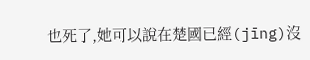也死了,她可以說在楚國已經(jīng)沒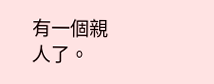有一個親人了。